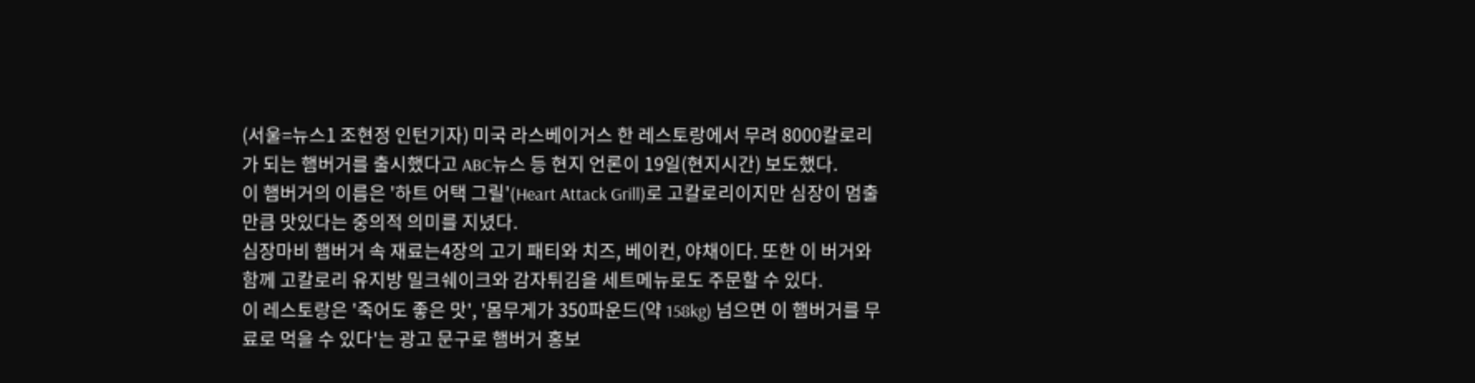(서울=뉴스1 조현정 인턴기자) 미국 라스베이거스 한 레스토랑에서 무려 8000칼로리가 되는 햄버거를 출시했다고 ABC뉴스 등 현지 언론이 19일(현지시간) 보도했다.
이 햄버거의 이름은 '하트 어택 그릴'(Heart Attack Grill)로 고칼로리이지만 심장이 멈출 만큼 맛있다는 중의적 의미를 지녔다.
심장마비 햄버거 속 재료는4장의 고기 패티와 치즈, 베이컨, 야채이다. 또한 이 버거와 함께 고칼로리 유지방 밀크쉐이크와 감자튀김을 세트메뉴로도 주문할 수 있다.
이 레스토랑은 '죽어도 좋은 맛', '몸무게가 350파운드(약 158kg) 넘으면 이 햄버거를 무료로 먹을 수 있다'는 광고 문구로 햄버거 홍보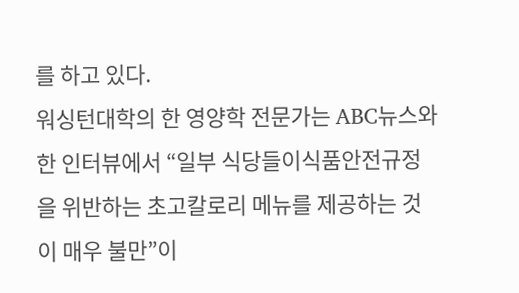를 하고 있다.
워싱턴대학의 한 영양학 전문가는 ABC뉴스와 한 인터뷰에서 “일부 식당들이식품안전규정을 위반하는 초고칼로리 메뉴를 제공하는 것이 매우 불만”이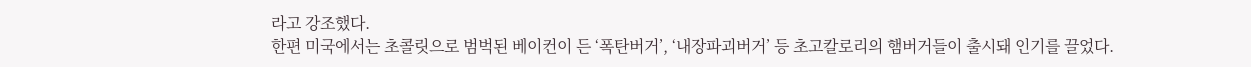라고 강조했다.
한편 미국에서는 초콜릿으로 범벅된 베이컨이 든 ‘폭탄버거’, ‘내장파괴버거’ 등 초고칼로리의 햄버거들이 출시돼 인기를 끌었다.